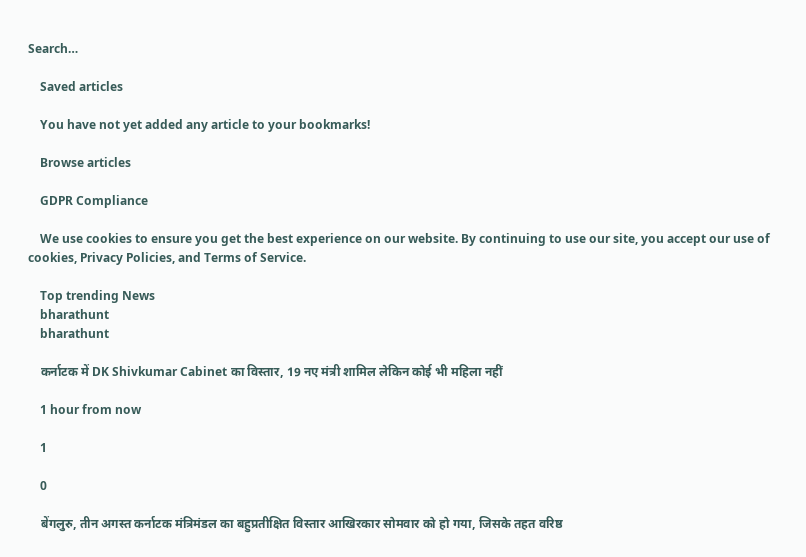Search…

    Saved articles

    You have not yet added any article to your bookmarks!

    Browse articles

    GDPR Compliance

    We use cookies to ensure you get the best experience on our website. By continuing to use our site, you accept our use of cookies, Privacy Policies, and Terms of Service.

    Top trending News
    bharathunt
    bharathunt

    कर्नाटक में DK Shivkumar Cabinet का विस्तार, 19 नए मंत्री शामिल लेकिन कोई भी महिला नहीं

    1 hour from now

    1

    0

    बेंगलुरु, तीन अगस्त कर्नाटक मंत्रिमंडल का बहुप्रतीक्षित विस्तार आखिरकार सोमवार को हो गया, जिसके तहत वरिष्ठ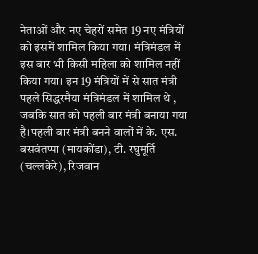नेताओं और नए चेहरों समेत 19 नए मंत्रियों को इसमें शामिल किया गया। मंत्रिमंडल में इस बार भी किसी महिला को शामिल नहीं किया गया। इन 19 मंत्रियों में से सात मंत्री पहले सिद्धरमैया मंत्रिमंडल में शामिल थे , जबकि सात को पहली बार मंत्री बनाया गया है।पहली बार मंत्री बनने वालों में के. एस. बसवंतप्पा (मायकोंडा), टी. रघुमूर्ति (चल्लकेरे), रिजवान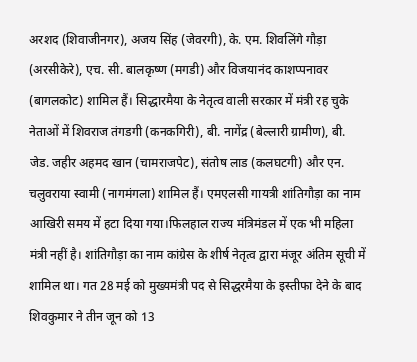अरशद (शिवाजीनगर), अजय सिंह (जेवरगी), के. एम. शिवलिंगे गौड़ा (अरसीकेरे), एच. सी. बालकृष्ण (मगडी) और विजयानंद काशप्पनावर (बागलकोट) शामिल हैं। सिद्धारमैया के नेतृत्व वाली सरकार में मंत्री रह चुके नेताओं में शिवराज तंगडगी (कनकगिरी), बी. नागेंद्र (बेल्लारी ग्रामीण), बी. जेड. जहीर अहमद खान (चामराजपेट), संतोष लाड (कलघटगी) और एन. चलुवराया स्वामी (नागमंगला) शामिल हैं। एमएलसी गायत्री शांतिगौड़ा का नाम आखिरी समय में हटा दिया गया।फिलहाल राज्य मंत्रिमंडल में एक भी महिला मंत्री नहीं है। शांतिगौड़ा का नाम कांग्रेस के शीर्ष नेतृत्व द्वारा मंजूर अंतिम सूची में शामिल था। गत 28 मई को मुख्यमंत्री पद से सिद्धरमैया के इस्तीफा देने के बाद शिवकुमार ने तीन जून को 13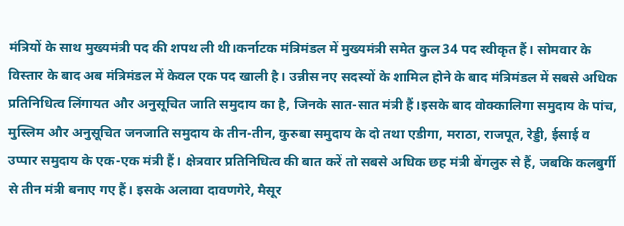मंत्रियों के साथ मुख्यमंत्री पद की शपथ ली थी।कर्नाटक मंत्रिमंडल में मुख्यमंत्री समेत कुल 34 पद स्वीकृत हैं। सोमवार के विस्तार के बाद अब मंत्रिमंडल में केवल एक पद खाली है। उन्नीस नए सदस्यों के शामिल होने के बाद मंत्रिमंडल में सबसे अधिक प्रतिनिधित्व लिंगायत और अनुसूचित जाति समुदाय का है, जिनके सात-सात मंत्री हैं।इसके बाद वोक्कालिगा समुदाय के पांच, मुस्लिम और अनुसूचित जनजाति समुदाय के तीन-तीन, कुरुबा समुदाय के दो तथा एडीगा, मराठा, राजपूत, रेड्डी, ईसाई व उप्पार समुदाय के एक-एक मंत्री हैं। क्षेत्रवार प्रतिनिधित्व की बात करें तो सबसे अधिक छह मंत्री बेंगलुरु से हैं, जबकि कलबुर्गी से तीन मंत्री बनाए गए हैं। इसके अलावा दावणगेरे, मैसूर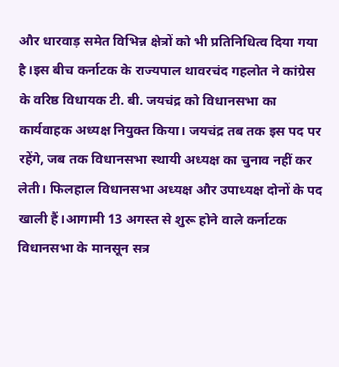और धारवाड़ समेत विभिन्न क्षेत्रों को भी प्रतिनिधित्व दिया गया है।इस बीच कर्नाटक के राज्यपाल थावरचंद गहलोत ने कांग्रेस के वरिष्ठ विधायक टी. बी. जयचंद्र को विधानसभा का कार्यवाहक अध्यक्ष नियुक्त किया। जयचंद्र तब तक इस पद पर रहेंगे, जब तक विधानसभा स्थायी अध्यक्ष का चुनाव नहीं कर लेती। फिलहाल विधानसभा अध्यक्ष और उपाध्यक्ष दोनों के पद खाली हैं।आगामी 13 अगस्त से शुरू होने वाले कर्नाटक विधानसभा के मानसून सत्र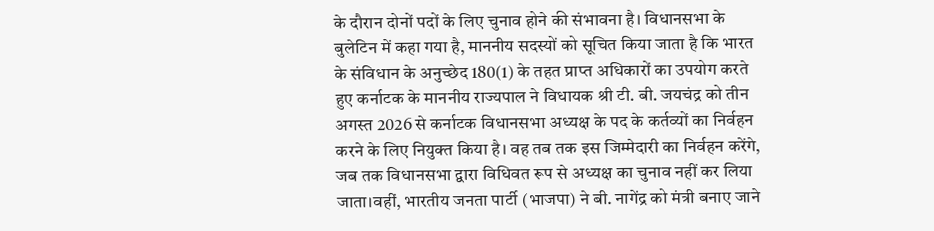के दौरान दोनों पदों के लिए चुनाव होने की संभावना है। विधानसभा के बुलेटिन में कहा गया है, माननीय सदस्यों को सूचित किया जाता है कि भारत के संविधान के अनुच्छेद 180(1) के तहत प्राप्त अधिकारों का उपयोग करते हुए कर्नाटक के माननीय राज्यपाल ने विधायक श्री टी. बी. जयचंद्र को तीन अगस्त 2026 से कर्नाटक विधानसभा अध्यक्ष के पद के कर्तव्यों का निर्वहन करने के लिए नियुक्त किया है। वह तब तक इस जिम्मेदारी का निर्वहन करेंगे, जब तक विधानसभा द्वारा विधिवत रूप से अध्यक्ष का चुनाव नहीं कर लिया जाता।वहीं, भारतीय जनता पार्टी (भाजपा) ने बी. नागेंद्र को मंत्री बनाए जाने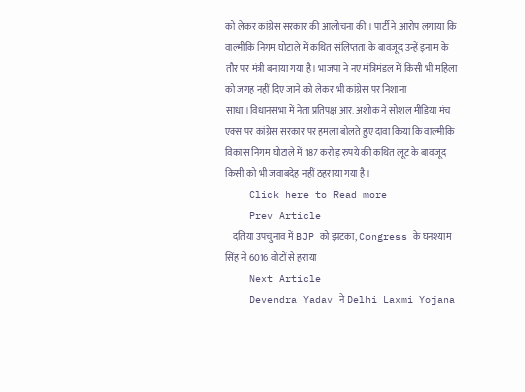को लेकर कांग्रेस सरकार की आलोचना की। पार्टी ने आरोप लगाया कि वाल्मीकि निगम घोटाले में कथित संलिप्तता के बावजूद उन्हें इनाम के तौर पर मंत्री बनाया गया है। भाजपा ने नए मंत्रिमंडल में किसी भी महिला को जगह नहीं दिए जाने को लेकर भी कांग्रेस पर निशाना साधा।विधानसभा में नेता प्रतिपक्ष आर. अशोक ने सोशल मीडिया मंच एक्स पर कांग्रेस सरकार पर हमला बोलते हुए दावा किया कि वाल्मीकि विकास निगम घोटाले में 187 करोड़ रुपये की कथित लूट के बावजूद किसी को भी जवाबदेह नहीं ठहराया गया है।
    Click here to Read more
    Prev Article
    दतिया उपचुनाव में BJP को झटका, Congress के घनश्याम सिंह ने 6016 वोटों से हराया
    Next Article
    Devendra Yadav ने Delhi Laxmi Yojana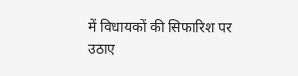में विधायकों की सिफारिश पर उठाए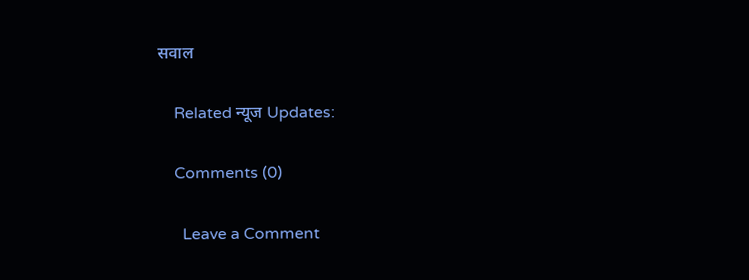सवाल

    Related न्यूज Updates:

    Comments (0)

      Leave a Comment